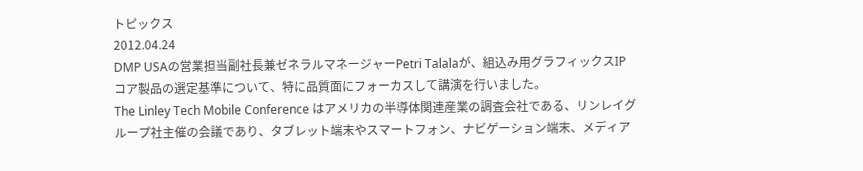トピックス
2012.04.24
DMP USAの営業担当副社長兼ゼネラルマネージャーPetri Talalaが、組込み用グラフィックスIPコア製品の選定基準について、特に品質面にフォーカスして講演を行いました。
The Linley Tech Mobile Conference はアメリカの半導体関連産業の調査会社である、リンレイグループ社主催の会議であり、タブレット端末やスマートフォン、ナビゲーション端末、メディア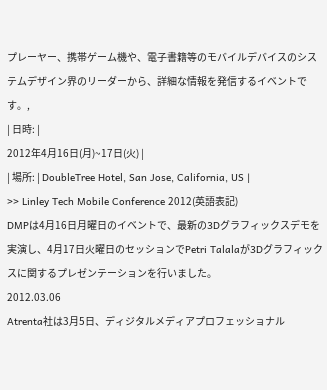プレーヤー、携帯ゲーム機や、電子書籍等のモバイルデバイスのシステムデザイン界のリーダーから、詳細な情報を発信するイベントです。,
| 日時: |
2012年4月16日(月)~17日(火) |
| 場所: | DoubleTree Hotel, San Jose, California, US |
>> Linley Tech Mobile Conference 2012(英語表記)
DMPは4月16日月曜日のイベントで、最新の3Dグラフィックスデモを実演し、4月17日火曜日のセッションでPetri Talalaが3Dグラフィックスに関するプレゼンテーションを行いました。
2012.03.06
Atrenta社は3月5日、ディジタルメディアプロフェッショナル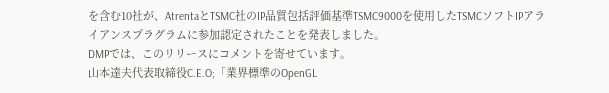を含む10社が、AtrentaとTSMC社のIP品質包括評価基準TSMC9000を使用したTSMCソフトIPアライアンスプラグラムに参加認定されたことを発表しました。
DMPでは、このリリースにコメントを寄せています。
山本達夫代表取締役C.E.O;「業界標準のOpenGL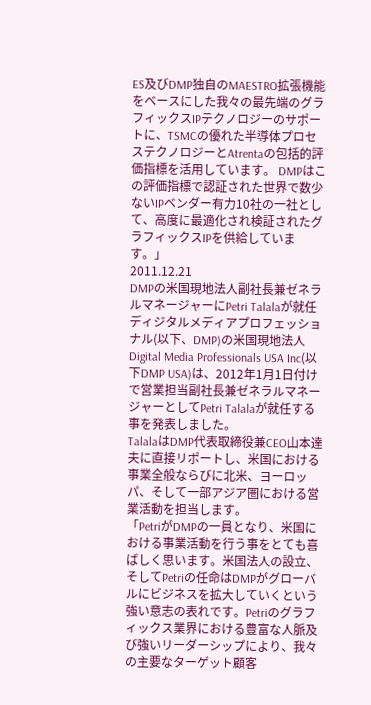ES及びDMP独自のMAESTRO拡張機能をベースにした我々の最先端のグラフィックスIPテクノロジーのサポートに、TSMCの優れた半導体プロセステクノロジーとAtrentaの包括的評価指標を活用しています。 DMPはこの評価指標で認証された世界で数少ないIPベンダー有力10社の一社として、高度に最適化され検証されたグラフィックスIPを供給しています。」
2011.12.21
DMPの米国現地法人副社長兼ゼネラルマネージャーにPetri Talalaが就任
ディジタルメディアプロフェッショナル(以下、DMP)の米国現地法人Digital Media Professionals USA Inc(以下DMP USA)は、2012年1月1日付けで営業担当副社長兼ゼネラルマネージャーとしてPetri Talalaが就任する事を発表しました。
TalalaはDMP代表取締役兼CEO山本達夫に直接リポートし、米国における事業全般ならびに北米、ヨーロッパ、そして一部アジア圏における営業活動を担当します。
「PetriがDMPの一員となり、米国における事業活動を行う事をとても喜ばしく思います。米国法人の設立、そしてPetriの任命はDMPがグローバルにビジネスを拡大していくという強い意志の表れです。Petriのグラフィックス業界における豊富な人脈及び強いリーダーシップにより、我々の主要なターゲット顧客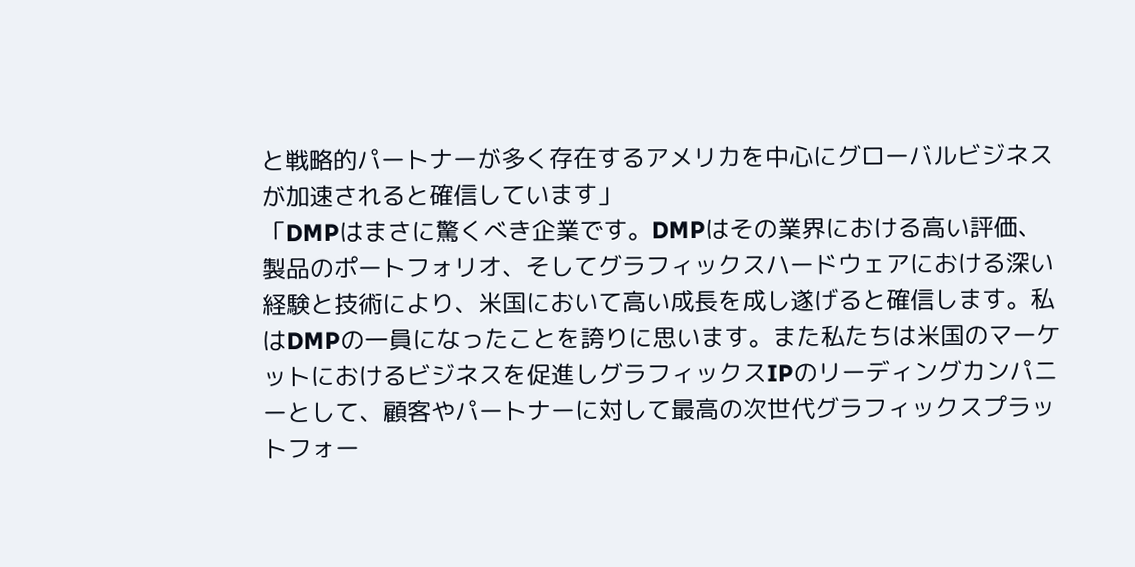と戦略的パートナーが多く存在するアメリカを中心にグローバルビジネスが加速されると確信しています」
「DMPはまさに驚くべき企業です。DMPはその業界における高い評価、製品のポートフォリオ、そしてグラフィックスハードウェアにおける深い経験と技術により、米国において高い成長を成し遂げると確信します。私はDMPの一員になったことを誇りに思います。また私たちは米国のマーケットにおけるビジネスを促進しグラフィックスIPのリーディングカンパニーとして、顧客やパートナーに対して最高の次世代グラフィックスプラットフォー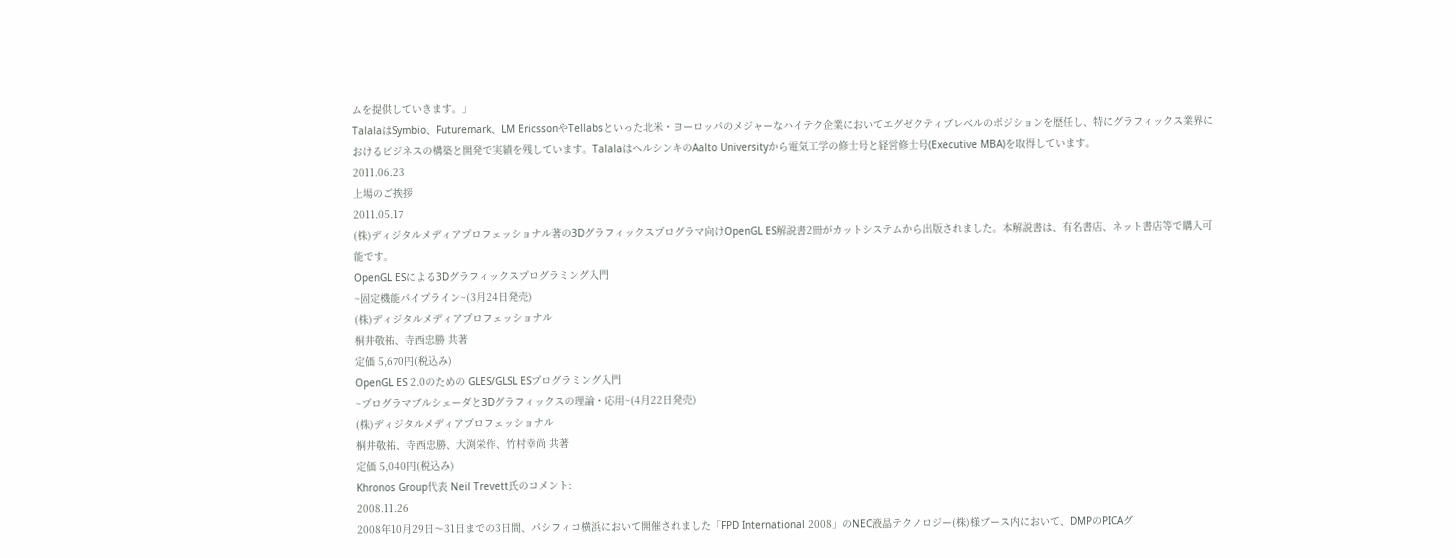ムを提供していきます。」
TalalaはSymbio、Futuremark、LM EricssonやTellabsといった北米・ヨーロッパのメジャーなハイテク企業においてエグゼクティブレベルのポジションを歴任し、特にグラフィックス業界におけるビジネスの構築と開発で実績を残しています。TalalaはヘルシンキのAalto Universityから電気工学の修士号と経営修士号(Executive MBA)を取得しています。
2011.06.23
上場のご挨拶
2011.05.17
(株)ディジタルメディアプロフェッショナル著の3Dグラフィックスプログラマ向けOpenGL ES解説書2冊がカットシステムから出版されました。本解説書は、有名書店、ネット書店等で購入可能です。
OpenGL ESによる3Dグラフィックスプログラミング入門
~固定機能パイプライン~(3月24日発売)
(株)ディジタルメディアプロフェッショナル
桐井敬祐、寺西忠勝 共著
定価 5,670円(税込み)
OpenGL ES 2.0のための GLES/GLSL ESプログラミング入門
~プログラマブルシェーダと3Dグラフィックスの理論・応用~(4月22日発売)
(株)ディジタルメディアプロフェッショナル
桐井敬祐、寺西忠勝、大渕栄作、竹村幸尚 共著
定価 5,040円(税込み)
Khronos Group代表 Neil Trevett氏のコメント:
2008.11.26
2008年10月29日〜31日までの3日間、パシフィコ横浜において開催されました「FPD International 2008」のNEC液晶テクノロジー(株)様ブース内において、DMPのPICAグ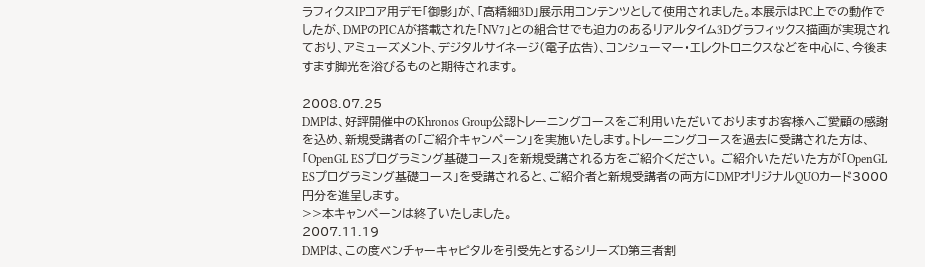ラフィクスIPコア用デモ「御影」が、「高精細3D」展示用コンテンツとして使用されました。本展示はPC上での動作でしたが、DMPのPICAが搭載された「NV7」との組合せでも迫力のあるリアルタイム3Dグラフィックス描画が実現されており、アミューズメント、デジタルサイネージ(電子広告)、コンシューマー・エレクトロニクスなどを中心に、今後ますます脚光を浴びるものと期待されます。

2008.07.25
DMPは、好評開催中のKhronos Group公認トレーニングコースをご利用いただいておりますお客様へご愛顧の感謝を込め、新規受講者の「ご紹介キャンペーン」を実施いたします。トレーニングコースを過去に受講された方は、「OpenGL ESプログラミング基礎コース」を新規受講される方をご紹介ください。 ご紹介いただいた方が「OpenGL ESプログラミング基礎コース」を受講されると、ご紹介者と新規受講者の両方にDMPオリジナルQUOカード3000円分を進呈します。
>>本キャンペーンは終了いたしました。
2007.11.19
DMPは、この度ベンチャーキャピタルを引受先とするシリーズD第三者割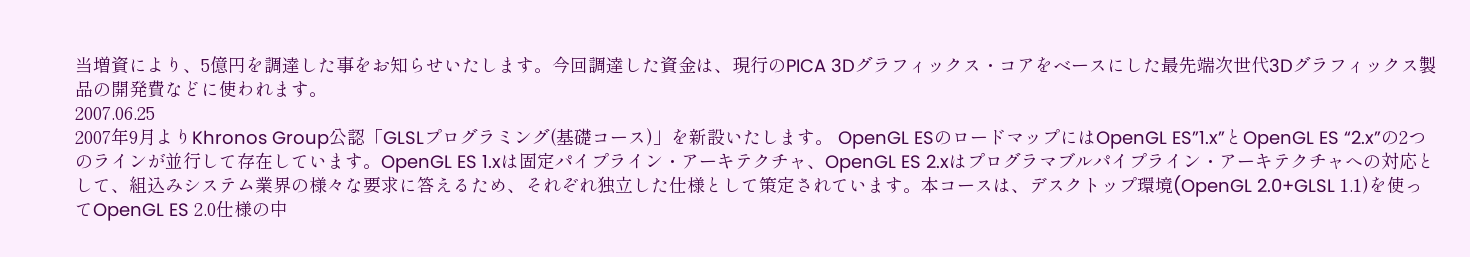当増資により、5億円を調達した事をお知らせいたします。今回調達した資金は、現行のPICA 3Dグラフィックス・コアをベースにした最先端次世代3Dグラフィックス製品の開発費などに使われます。
2007.06.25
2007年9月よりKhronos Group公認「GLSLプログラミング(基礎コース)」を新設いたします。 OpenGL ESのロードマップにはOpenGL ES”1.x”とOpenGL ES “2.x”の2つのラインが並行して存在しています。OpenGL ES 1.xは固定パイプライン・アーキテクチャ、OpenGL ES 2.xはプログラマブルパイプライン・アーキテクチャへの対応として、組込みシステム業界の様々な要求に答えるため、それぞれ独立した仕様として策定されています。本コースは、デスクトップ環境(OpenGL 2.0+GLSL 1.1)を使ってOpenGL ES 2.0仕様の中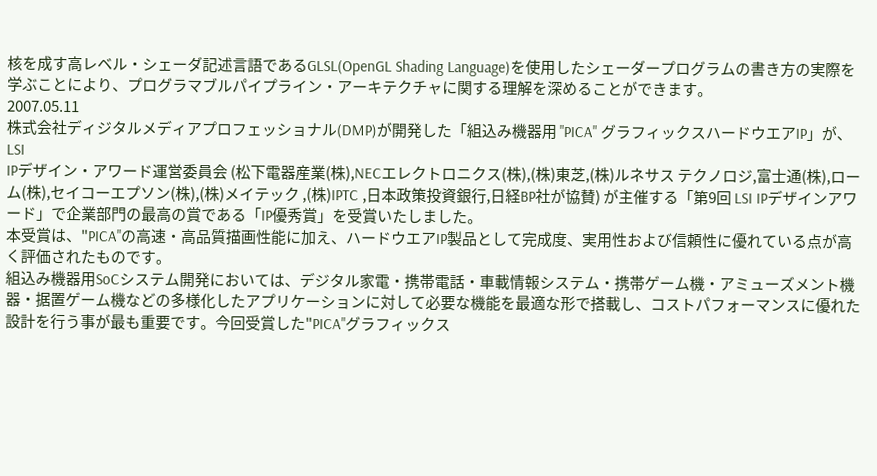核を成す高レベル・シェーダ記述言語であるGLSL(OpenGL Shading Language)を使用したシェーダープログラムの書き方の実際を学ぶことにより、プログラマブルパイプライン・アーキテクチャに関する理解を深めることができます。
2007.05.11
株式会社ディジタルメディアプロフェッショナル(DMP)が開発した「組込み機器用 "PICA" グラフィックスハードウエアIP」が、LSI
IPデザイン・アワード運営委員会 (松下電器産業(株),NECエレクトロニクス(株),(株)東芝,(株)ルネサス テクノロジ,富士通(株),ローム(株),セイコーエプソン(株),(株)メイテック ,(株)IPTC ,日本政策投資銀行,日経BP社が協賛) が主催する「第9回 LSI IPデザインアワード」で企業部門の最高の賞である「IP優秀賞」を受賞いたしました。
本受賞は、"PICA"の高速・高品質描画性能に加え、ハードウエアIP製品として完成度、実用性および信頼性に優れている点が高く評価されたものです。
組込み機器用SoCシステム開発においては、デジタル家電・携帯電話・車載情報システム・携帯ゲーム機・アミューズメント機器・据置ゲーム機などの多様化したアプリケーションに対して必要な機能を最適な形で搭載し、コストパフォーマンスに優れた設計を行う事が最も重要です。今回受賞した"PICA"グラフィックス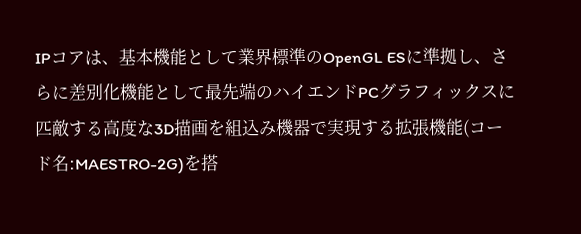IPコアは、基本機能として業界標準のOpenGL ESに準拠し、さらに差別化機能として最先端のハイエンドPCグラフィックスに匹敵する高度な3D描画を組込み機器で実現する拡張機能(コード名:MAESTRO-2G)を搭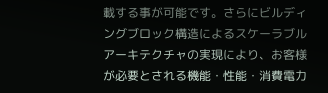載する事が可能です。さらにビルディングブロック構造によるスケーラブルアーキテクチャの実現により、お客様が必要とされる機能・性能・消費電力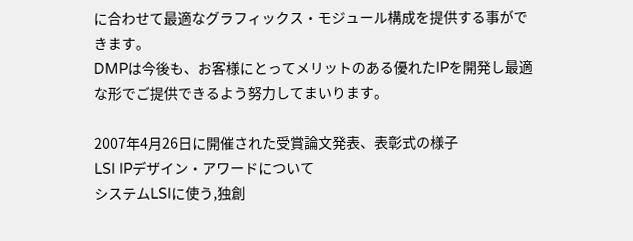に合わせて最適なグラフィックス・モジュール構成を提供する事ができます。
DMPは今後も、お客様にとってメリットのある優れたIPを開発し最適な形でご提供できるよう努力してまいります。

2007年4月26日に開催された受賞論文発表、表彰式の様子
LSI IPデザイン・アワードについて
システムLSIに使う,独創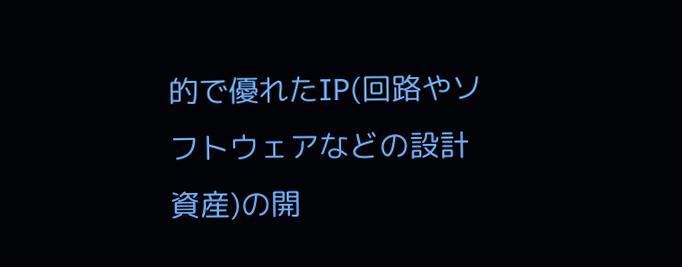的で優れたIP(回路やソフトウェアなどの設計資産)の開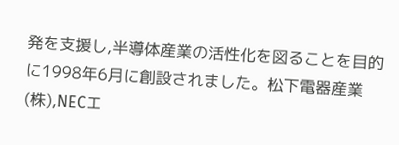発を支援し,半導体産業の活性化を図ることを目的に1998年6月に創設されました。松下電器産業(株),NECエ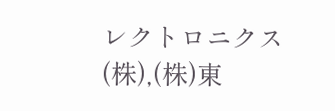レクトロニクス(株),(株)東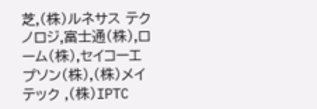芝,(株)ルネサス テクノロジ,富士通(株),ローム(株),セイコーエプソン(株),(株)メイテック ,(株)IPTC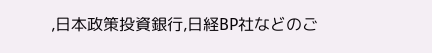,日本政策投資銀行,日経BP社などのご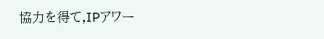協力を得て,IPアワー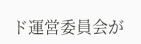ド運営委員会が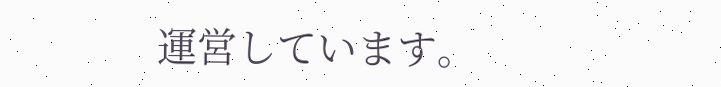運営しています。